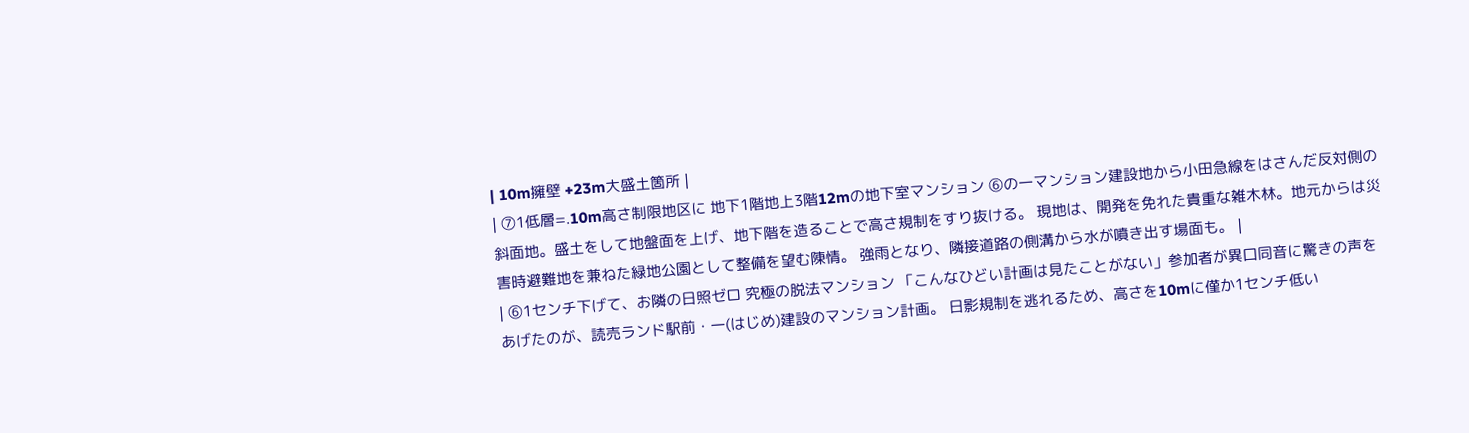| 10m擁壁 +23m大盛土箇所 |
| ⑦1低層=.10m高さ制限地区に 地下1階地上3階12mの地下室マンション ⑥の一マンション建設地から小田急線をはさんだ反対側の斜面地。盛土をして地盤面を上げ、地下階を造ることで高さ規制をすり抜ける。 現地は、開発を免れた貴重な雑木林。地元からは災害時避難地を兼ねた緑地公園として整備を望む陳情。 強雨となり、隣接道路の側溝から水が噴き出す場面も。 |
| ⑥1センチ下げて、お隣の日照ゼロ 究極の脱法マンション 「こんなひどい計画は見たことがない」参加者が異口同音に驚きの声をあげたのが、読売ランド駅前・一(はじめ)建設のマンション計画。 日影規制を逃れるため、高さを10mに僅か1センチ低い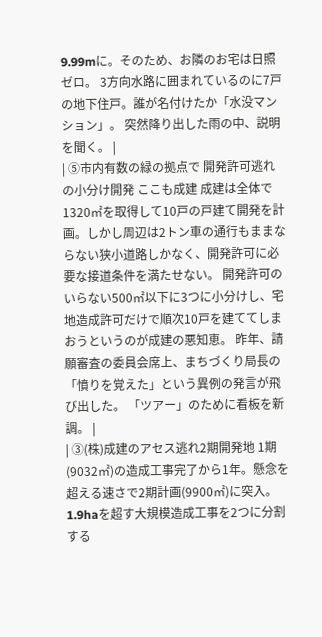9.99mに。そのため、お隣のお宅は日照ゼロ。 3方向水路に囲まれているのに7戸の地下住戸。誰が名付けたか「水没マンション」。 突然降り出した雨の中、説明を聞く。 |
| ⑤市内有数の緑の拠点で 開発許可逃れの小分け開発 ここも成建 成建は全体で1320㎡を取得して10戸の戸建て開発を計画。しかし周辺は2トン車の通行もままならない狭小道路しかなく、開発許可に必要な接道条件を満たせない。 開発許可のいらない500㎡以下に3つに小分けし、宅地造成許可だけで順次10戸を建ててしまおうというのが成建の悪知恵。 昨年、請願審査の委員会席上、まちづくり局長の「憤りを覚えた」という異例の発言が飛び出した。 「ツアー」のために看板を新調。 |
| ③(株)成建のアセス逃れ2期開発地 1期(9032㎡)の造成工事完了から1年。懸念を超える速さで2期計画(9900㎡)に突入。1.9haを超す大規模造成工事を2つに分割する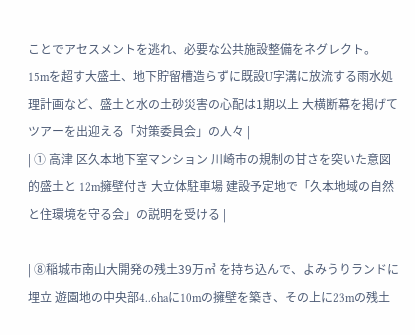ことでアセスメントを逃れ、必要な公共施設整備をネグレクト。 15mを超す大盛土、地下貯留槽造らずに既設U字溝に放流する雨水処理計画など、盛土と水の土砂災害の心配は1期以上 大横断幕を掲げてツアーを出迎える「対策委員会」の人々 |
| ① 高津 区久本地下室マンション 川崎市の規制の甘さを突いた意図的盛土と 12m擁壁付き 大立体駐車場 建設予定地で「久本地域の自然と住環境を守る会」の説明を受ける |

| ⑧稲城市南山大開発の残土39万㎥ を持ち込んで、よみうりランドに埋立 遊園地の中央部4..6haに10mの擁壁を築き、その上に23mの残土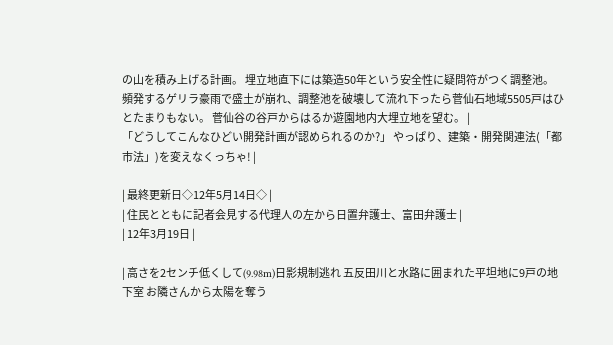の山を積み上げる計画。 埋立地直下には築造50年という安全性に疑問符がつく調整池。頻発するゲリラ豪雨で盛土が崩れ、調整池を破壊して流れ下ったら菅仙石地域5505戸はひとたまりもない。 菅仙谷の谷戸からはるか遊園地内大埋立地を望む。 |
「どうしてこんなひどい開発計画が認められるのか?」 やっぱり、建築・開発関連法(「都市法」)を変えなくっちゃ! |

| 最終更新日◇12年5月14日◇ |
| 住民とともに記者会見する代理人の左から日置弁護士、富田弁護士 |
| 12年3月19日 |

| 高さを2センチ低くして(9.98m)日影規制逃れ 五反田川と水路に囲まれた平坦地に9戸の地下室 お隣さんから太陽を奪う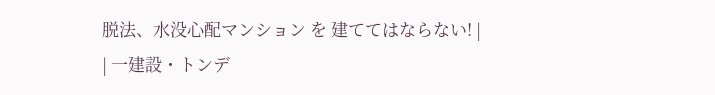脱法、水没心配マンション を 建ててはならない! |
| 一建設・トンデ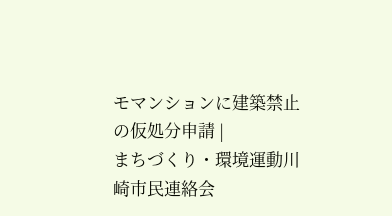モマンションに建築禁止の仮処分申請 |
まちづくり・環境運動川崎市民連絡会